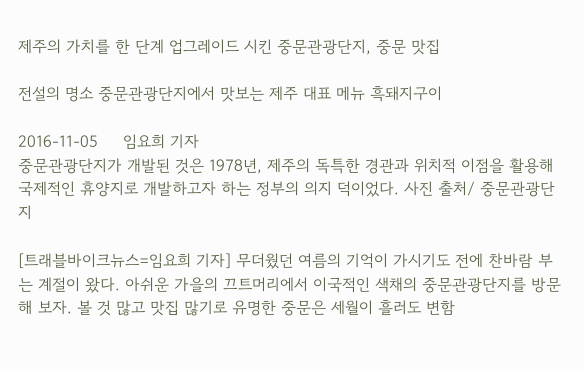제주의 가치를 한 단계 업그레이드 시킨 중문관광단지, 중문 맛집

전설의 명소 중문관광단지에서 맛보는 제주 대표 메뉴 흑돼지구이

2016-11-05     임요희 기자
중문관광단지가 개발된 것은 1978년, 제주의 독특한 경관과 위치적 이점을 활용해 국제적인 휴양지로 개발하고자 하는 정부의 의지 덕이었다. 사진 출처/ 중문관광단지

[트래블바이크뉴스=임요희 기자] 무더웠던 여름의 기억이 가시기도 전에 찬바람 부는 계절이 왔다. 아쉬운 가을의 끄트머리에서 이국적인 색채의 중문관광단지를 방문해 보자. 볼 것 많고 맛집 많기로 유명한 중문은 세월이 흘러도 변함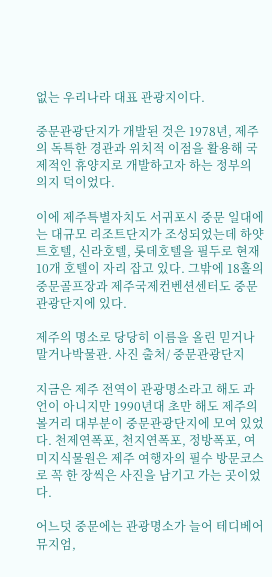없는 우리나라 대표 관광지이다.

중문관광단지가 개발된 것은 1978년, 제주의 독특한 경관과 위치적 이점을 활용해 국제적인 휴양지로 개발하고자 하는 정부의 의지 덕이었다.

이에 제주특별자치도 서귀포시 중문 일대에는 대규모 리조트단지가 조성되었는데 하얏트호텔, 신라호텔, 롯데호텔을 필두로 현재 10개 호텔이 자리 잡고 있다. 그밖에 18홀의 중문골프장과 제주국제컨벤션센터도 중문관광단지에 있다.

제주의 명소로 당당히 이름을 올린 믿거나말거나박물관. 사진 출처/ 중문관광단지

지금은 제주 전역이 관광명소라고 해도 과언이 아니지만 1990년대 초만 해도 제주의 볼거리 대부분이 중문관광단지에 모여 있었다. 천제연폭포, 천지연폭포, 정방폭포, 여미지식물원은 제주 여행자의 필수 방문코스로 꼭 한 장씩은 사진을 남기고 가는 곳이었다.

어느덧 중문에는 관광명소가 늘어 테디베어뮤지엄,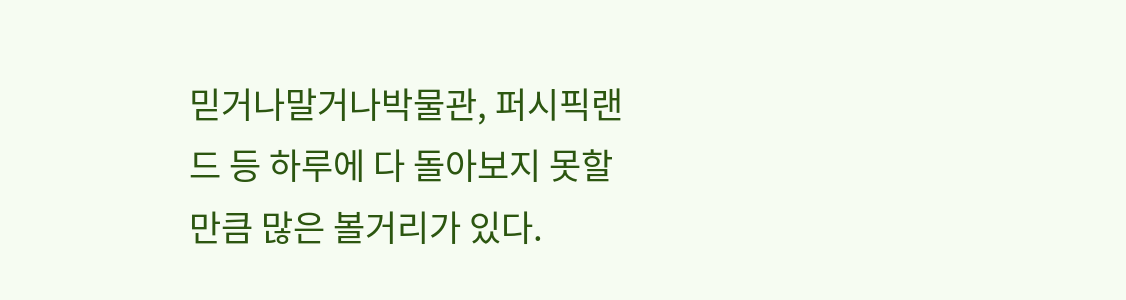믿거나말거나박물관, 퍼시픽랜드 등 하루에 다 돌아보지 못할 만큼 많은 볼거리가 있다.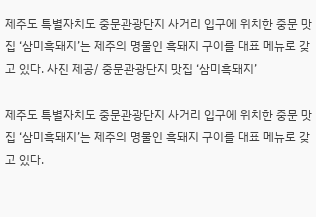제주도 특별자치도 중문관광단지 사거리 입구에 위치한 중문 맛집 ‘삼미흑돼지’는 제주의 명물인 흑돼지 구이를 대표 메뉴로 갖고 있다. 사진 제공/ 중문관광단지 맛집 ‘삼미흑돼지’

제주도 특별자치도 중문관광단지 사거리 입구에 위치한 중문 맛집 ‘삼미흑돼지’는 제주의 명물인 흑돼지 구이를 대표 메뉴로 갖고 있다.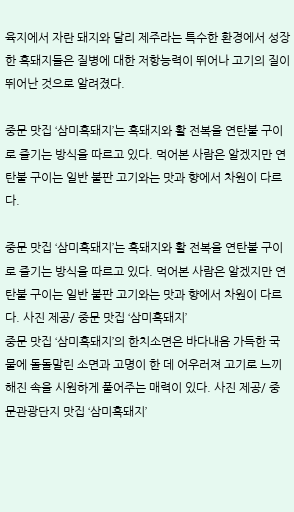육지에서 자란 돼지와 달리 제주라는 특수한 환경에서 성장한 흑돼지들은 질병에 대한 저항능력이 뛰어나 고기의 질이 뛰어난 것으로 알려졌다.

중문 맛집 ‘삼미흑돼지’는 흑돼지와 활 전복을 연탄불 구이로 즐기는 방식을 따르고 있다. 먹어본 사람은 알겠지만 연탄불 구이는 일반 불판 고기와는 맛과 향에서 차원이 다르다.

중문 맛집 ‘삼미흑돼지’는 흑돼지와 활 전복을 연탄불 구이로 즐기는 방식을 따르고 있다. 먹어본 사람은 알겠지만 연탄불 구이는 일반 불판 고기와는 맛과 향에서 차원이 다르다. 사진 제공/ 중문 맛집 ‘삼미흑돼지’
중문 맛집 ‘삼미흑돼지’의 한치소면은 바다내음 가득한 국물에 돌돌말린 소면과 고명이 한 데 어우러져 고기로 느끼해진 속을 시원하게 풀어주는 매력이 있다. 사진 제공/ 중문관광단지 맛집 ‘삼미흑돼지’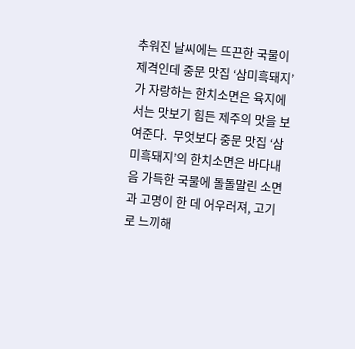추워진 날씨에는 뜨끈한 국물이 제격인데 중문 맛집 ‘삼미흑돼지’가 자랑하는 한치소면은 육지에서는 맛보기 힘든 제주의 맛을 보여준다.  무엇보다 중문 맛집 ‘삼미흑돼지’의 한치소면은 바다내음 가득한 국물에 돌돌말린 소면과 고명이 한 데 어우러져, 고기로 느끼해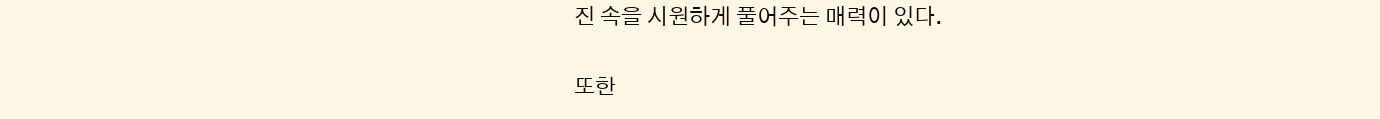진 속을 시원하게 풀어주는 매력이 있다.

또한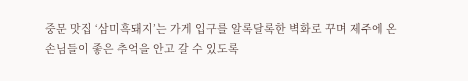중문 맛집 ‘삼미흑돼지’는 가게 입구를 알록달록한 벽화로 꾸며 제주에 온 손님들이 좋은 추억을 안고 갈 수 있도록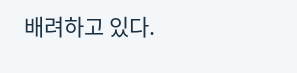배려하고 있다.